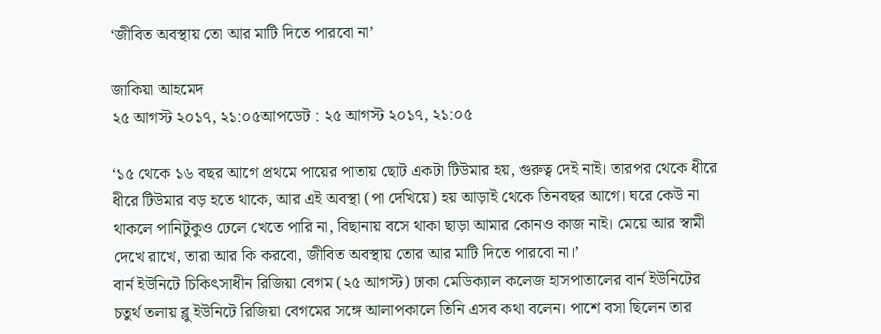‘জীবিত অবস্থায় তো আর মাটি দিতে পারবো না’

জাকিয়া আহমেদ
২৫ আগস্ট ২০১৭, ২১:০৫আপডেট : ২৫ আগস্ট ২০১৭, ২১:০৫

‘১৫ থেকে ১৬ বছর আগে প্রথমে পায়ের পাতায় ছোট একটা টিউমার হয়, গুরুত্ব দেই নাই। তারপর থেকে ধীরে ধীরে টিউমার বড় হতে থাকে, আর এই অবস্থা (পা দেখিয়ে) হয় আড়াই থেকে তিনবছর আগে। ঘরে কেউ না থাকলে পানিটুকুও ঢেলে খেতে পারি না, বিছানায় বসে থাকা ছাড়া আমার কোনও কাজ নাই। মেয়ে আর স্বামী দেখে রাখে, তারা আর কি করবো, জীবিত অবস্থায় তোর আর মাটি দিতে পারবো না।’
বার্ন ইউনিটে চিকিৎসাধীন রিজিয়া বেগম (২৫ আগস্ট) ঢাকা মেডিক্যাল কলেজ হাসপাতালের বার্ন ইউনিটের চতুর্থ তলায় ব্লু ইউনিটে রিজিয়া বেগমের সঙ্গে আলাপকালে তিনি এসব কথা বলেন। পাশে বসা ছিলেন তার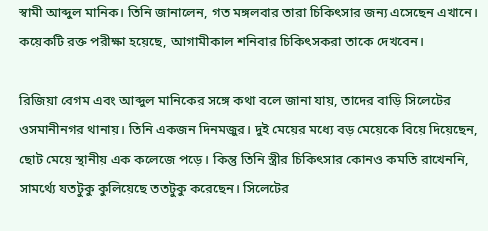স্বামী আব্দুল মানিক। তিনি জানালেন, গত মঙ্গলবার তারা চিকিৎসার জন্য এসেছেন এখানে। কয়েকটি রক্ত পরীক্ষা হয়েছে, আগামীকাল শনিবার চিকিৎসকরা তাকে দেখবেন।

রিজিয়া বেগম এবং আব্দুল মানিকের সঙ্গে কথা বলে জানা যায়, তাদের বাড়ি সিলেটের ওসমানীনগর থানায়। তিনি একজন দিনমজুর। দুই মেয়ের মধ্যে বড় মেয়েকে বিয়ে দিয়েছেন, ছোট মেয়ে স্থানীয় এক কলেজে পড়ে। কিন্তু তিনি স্ত্রীর চিকিৎসার কোনও কমতি রাখেননি, সামর্থ্যে যতটুকু কুলিয়েছে ততটুকু করেছেন। সিলেটের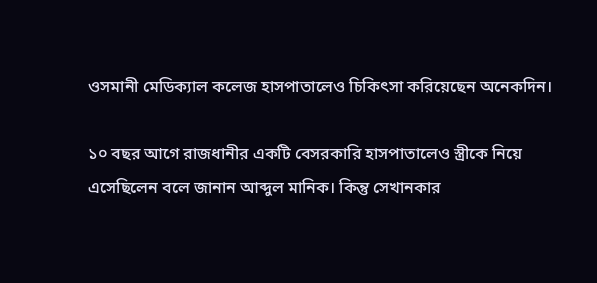ওসমানী মেডিক্যাল কলেজ হাসপাতালেও চিকিৎসা করিয়েছেন অনেকদিন।

১০ বছর আগে রাজধানীর একটি বেসরকারি হাসপাতালেও স্ত্রীকে নিয়ে এসেছিলেন বলে জানান আব্দুল মানিক। কিন্তু সেখানকার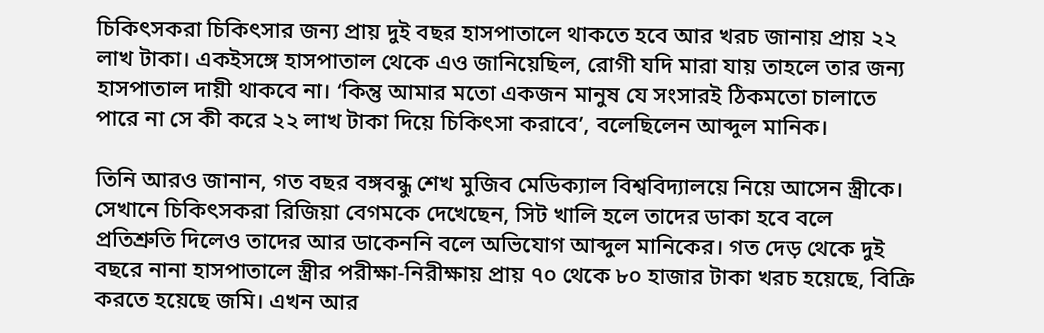চিকিৎসকরা চিকিৎসার জন্য প্রায় দুই বছর হাসপাতালে থাকতে হবে আর খরচ জানায় প্রায় ২২ লাখ টাকা। একইসঙ্গে হাসপাতাল থেকে এও জানিয়েছিল, রোগী যদি মারা যায় তাহলে তার জন্য হাসপাতাল দায়ী থাকবে না। ‘কিন্তু আমার মতো একজন মানুষ যে সংসারই ঠিকমতো চালাতে পারে না সে কী করে ২২ লাখ টাকা দিয়ে চিকিৎসা করাবে’, বলেছিলেন আব্দুল মানিক।

তিনি আরও জানান, গত বছর বঙ্গবন্ধু শেখ মুজিব মেডিক্যাল বিশ্ববিদ্যালয়ে নিয়ে আসেন স্ত্রীকে। সেখানে চিকিৎসকরা রিজিয়া বেগমকে দেখেছেন, সিট খালি হলে তাদের ডাকা হবে বলে প্রতিশ্রুতি দিলেও তাদের আর ডাকেননি বলে অভিযোগ আব্দুল মানিকের। গত দেড় থেকে দুই বছরে নানা হাসপাতালে স্ত্রীর পরীক্ষা-নিরীক্ষায় প্রায় ৭০ থেকে ৮০ হাজার টাকা খরচ হয়েছে, বিক্রি করতে হয়েছে জমি। এখন আর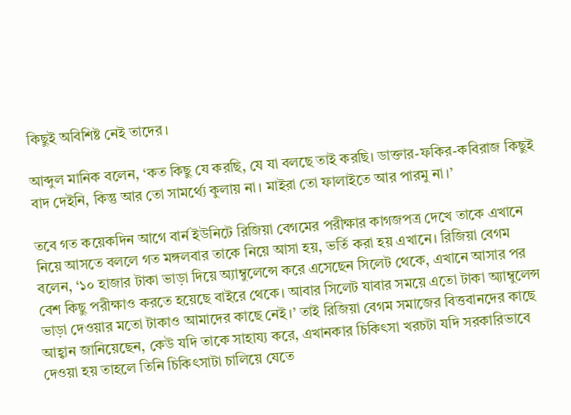কিছুই অবিশিষ্ট নেই তাদের।

আব্দুল মানিক বলেন, ‘কত কিছু যে করছি, যে যা বলছে তাই করছি। ডাক্তার-ফকির-কবিরাজ কিছুই বাদ দেইনি, কিন্তু আর তো সামর্থ্যে কুলায় না। মাইরা তো ফালাইতে আর পারমু না।’

তবে গত কয়েকদিন আগে বার্ন ইউনিটে রিজিয়া বেগমের পরীক্ষার কাগজপত্র দেখে তাকে এখানে নিয়ে আসতে বললে গত মঙ্গলবার তাকে নিয়ে আসা হয়, ভর্তি করা হয় এখানে। রিজিয়া বেগম বলেন, ‘১০ হাজার টাকা ভাড়া দিয়ে অ্যাম্বুলেন্সে করে এসেছেন সিলেট থেকে, এখানে আসার পর বেশ কিছু পরীক্ষাও করতে হয়েছে বাইরে থেকে। আবার সিলেট যাবার সময়ে এতো টাকা অ্যাম্বুলেন্স ভাড়া দেওয়ার মতো টাকাও আমাদের কাছে নেই।’ তাই রিজিয়া বেগম সমাজের বিত্তবানদের কাছে আহ্বান জানিয়েছেন, কেউ যদি তাকে সাহায্য করে, এখানকার চিকিৎসা খরচটা যদি সরকারিভাবে দেওয়া হয় তাহলে তিনি চিকিৎসাটা চালিয়ে যেতে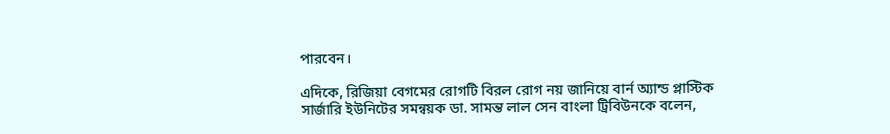পারবেন।

এদিকে, রিজিয়া বেগমের রোগটি বিরল রোগ নয় জানিয়ে বার্ন অ্যান্ড প্লাস্টিক সার্জারি ইউনিটের সমন্বয়ক ডা. সামন্ত লাল সেন বাংলা ট্রিবিউনকে বলেন,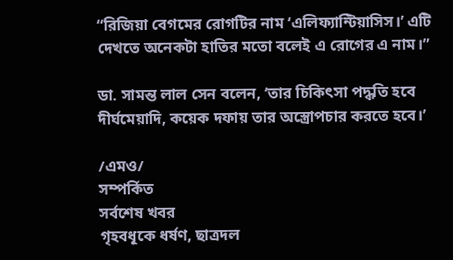“রিজিয়া বেগমের রোগটির নাম ‘এলিফ্যান্টিয়াসিস।’ এটি দেখতে অনেকটা হাতির মতো বলেই এ রোগের এ নাম।”

ডা. সামন্ত লাল সেন বলেন, ‘তার চিকিৎসা পদ্ধতি হবে দীর্ঘমেয়াদি, কয়েক দফায় তার অস্ত্রোপচার করতে হবে।’

/এমও/
সম্পর্কিত
সর্বশেষ খবর
গৃহবধূকে ধর্ষণ, ছাত্রদল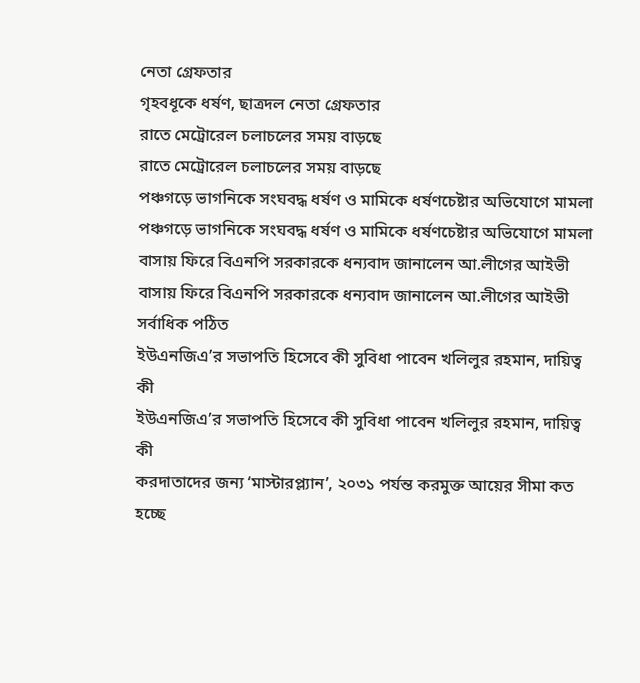নেতা গ্রেফতার
গৃহবধূকে ধর্ষণ, ছাত্রদল নেতা গ্রেফতার
রাতে মেট্রোরেল চলাচলের সময় বাড়ছে
রাতে মেট্রোরেল চলাচলের সময় বাড়ছে
পঞ্চগড়ে ভাগনিকে সংঘবদ্ধ ধর্ষণ ও মামিকে ধর্ষণচেষ্টার অভিযোগে মামলা
পঞ্চগড়ে ভাগনিকে সংঘবদ্ধ ধর্ষণ ও মামিকে ধর্ষণচেষ্টার অভিযোগে মামলা
বাসায় ফিরে বিএনপি সরকারকে ধন্যবাদ জানালেন আ.লীগের আইভী
বাসায় ফিরে বিএনপি সরকারকে ধন্যবাদ জানালেন আ.লীগের আইভী
সর্বাধিক পঠিত
ইউএনজিএ’র সভাপতি হিসেবে কী সুবিধা পাবেন খলিলুর রহমান, দায়িত্ব কী
ইউএনজিএ’র সভাপতি হিসেবে কী সুবিধা পাবেন খলিলুর রহমান, দায়িত্ব কী
করদাতাদের জন্য ‘মাস্টারপ্ল্যান’, ২০৩১ পর্যন্ত করমুক্ত আয়ের সীমা কত হচ্ছে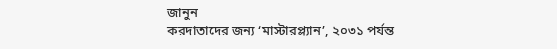জানুন
করদাতাদের জন্য ‘মাস্টারপ্ল্যান’, ২০৩১ পর্যন্ত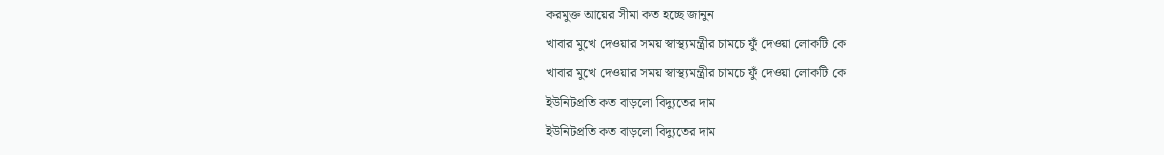করমুক্ত আয়ের সীমা কত হচ্ছে জানুন
খাবার মুখে দেওয়ার সময় স্বাস্থ্যমন্ত্রীর চামচে ফুঁ দেওয়া লোকটি কে
খাবার মুখে দেওয়ার সময় স্বাস্থ্যমন্ত্রীর চামচে ফুঁ দেওয়া লোকটি কে
ইউনিটপ্রতি কত বাড়লো বিদ্যুতের দাম
ইউনিটপ্রতি কত বাড়লো বিদ্যুতের দাম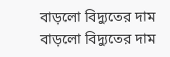বাড়লো বিদ্যুতের দাম
বাড়লো বিদ্যুতের দাম